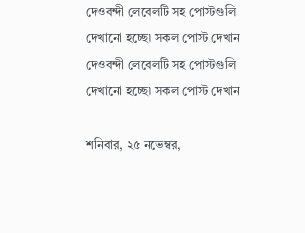দেওবন্দী লেবেলটি সহ পোস্টগুলি দেখানো হচ্ছে৷ সকল পোস্ট দেখান
দেওবন্দী লেবেলটি সহ পোস্টগুলি দেখানো হচ্ছে৷ সকল পোস্ট দেখান

শনিবার, ২৫ নভেম্বর,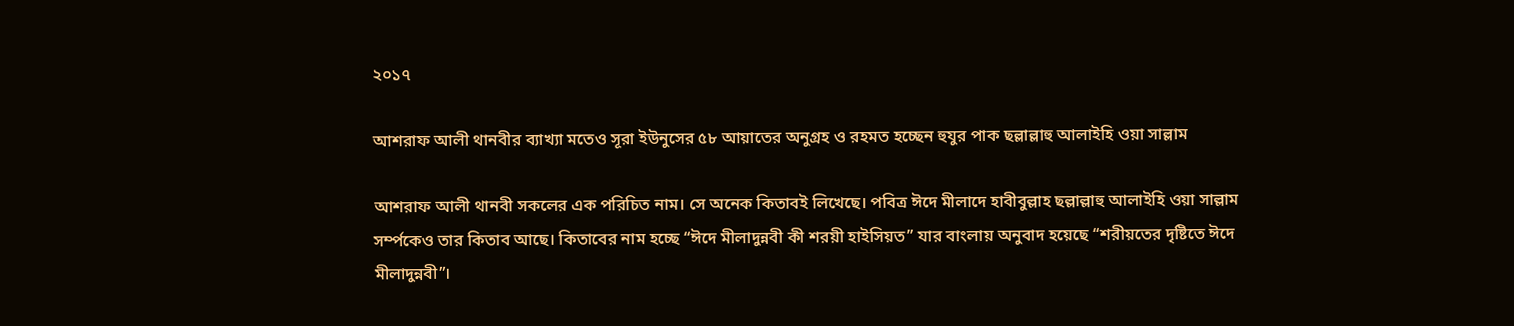২০১৭

আশরাফ আলী থানবীর ব্যাখ্যা মতেও সূরা ইউনুসের ৫৮ আয়াতের অনুগ্রহ ও রহমত হচ্ছেন হুযুর পাক ছল্লাল্লাহু আলাইহি ওয়া সাল্লাম

আশরাফ আলী থানবী সকলের এক পরিচিত নাম। সে অনেক কিতাবই লিখেছে। পবিত্র ঈদে মীলাদে হাবীবুল্লাহ ছল্লাল্লাহু আলাইহি ওয়া সাল্লাম সর্ম্পকেও তার কিতাব আছে। কিতাবের নাম হচ্ছে “ঈদে মীলাদুন্নবী কী শরয়ী হাইসিয়ত” যার বাংলায় অনুবাদ হয়েছে “শরীয়তের দৃষ্টিতে ঈদে মীলাদুন্নবী”।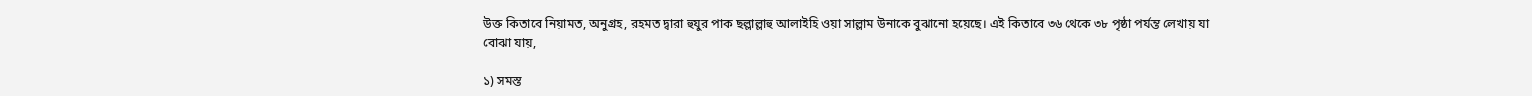উক্ত কিতাবে নিয়ামত, অনুগ্রহ, রহমত দ্বারা হুযুর পাক ছল্লাল্লাহু আলাইহি ওয়া সাল্লাম উনাকে বুঝানো হয়েছে। এই কিতাবে ৩৬ থেকে ৩৮ পৃষ্ঠা পর্যন্ত লেখায় যা বোঝা যায়,

১) সমস্ত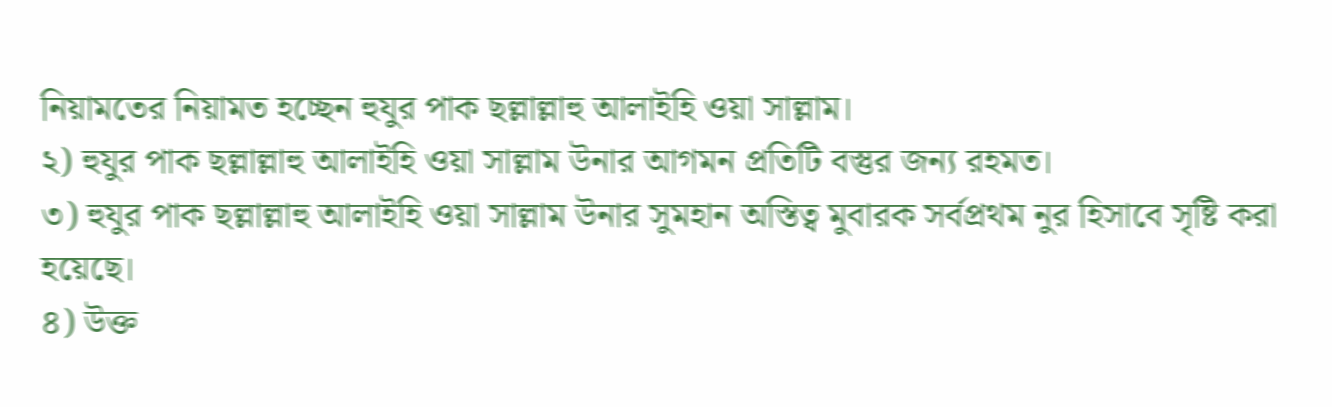নিয়ামতের নিয়ামত হচ্ছেন হুযুর পাক ছল্লাল্লাহু আলাইহি ওয়া সাল্লাম।
২) হুযুর পাক ছল্লাল্লাহু আলাইহি ওয়া সাল্লাম উনার আগমন প্রতিটি বস্তুর জন্য রহমত।
৩) হুযুর পাক ছল্লাল্লাহু আলাইহি ওয়া সাল্লাম উনার সুমহান অস্তিত্ব মুবারক সর্বপ্রথম নুর হিসাবে সৃষ্টি করা হয়েছে।
৪) উক্ত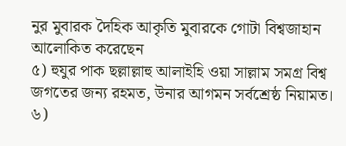নুর মুবারক দৈহিক আকৃতি ‍মুবারকে গোটা বিশ্বজাহান আলোকিত করেছেন
৫) হুযুর পাক ছল্লাল্লাহু আলাইহি ওয়া সাল্লাম সমগ্র বিশ্ব জগতের জন্য রহমত, উনার আগমন সর্বশ্রেষ্ঠ নিয়ামত।
৬)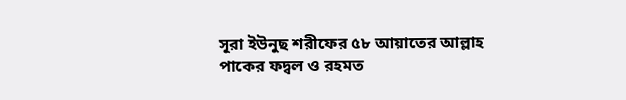সূরা ইউনুছ শরীফের ৫৮ আয়াতের আল্লাহ পাকের ফদ্বল ও রহমত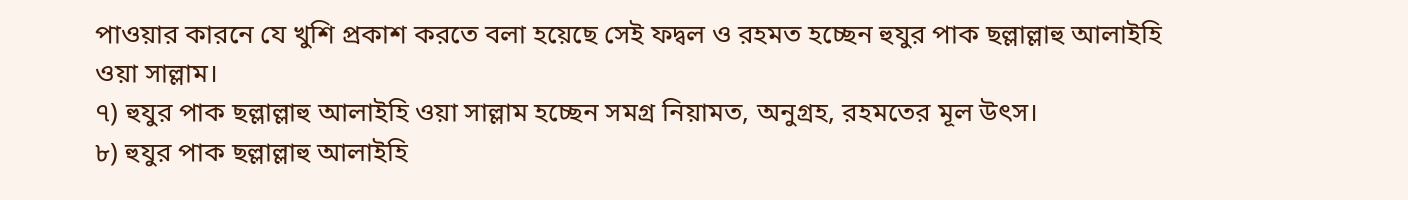পাওয়ার কারনে যে খুশি প্রকাশ করতে বলা হয়েছে সেই ফদ্বল ও রহমত হচ্ছেন হুযুর পাক ছল্লাল্লাহু আলাইহি ওয়া সাল্লাম।
৭) হুযুর পাক ছল্লাল্লাহু আলাইহি ওয়া সাল্লাম হচ্ছেন সমগ্র নিয়ামত, অনুগ্রহ, রহমতের মূল উৎস।
৮) হুযুর পাক ছল্লাল্লাহু আলাইহি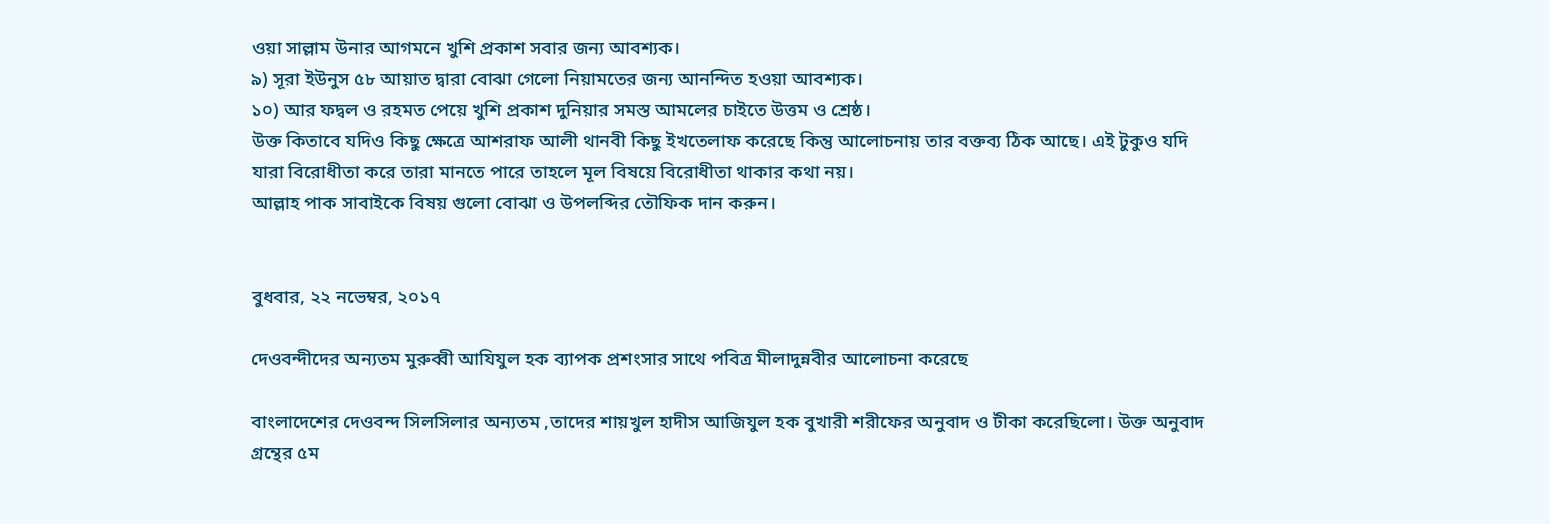ওয়া সাল্লাম উনার আগমনে খুশি প্রকাশ সবার জন্য আবশ্যক।
৯) সূরা ইউনুস ৫৮ আয়াত দ্বারা বোঝা গেলো নিয়ামতের জন্য আনন্দিত হওয়া আবশ্যক।
১০) আর ফদ্বল ও রহমত পেয়ে খুশি প্রকাশ দুনিয়ার সমস্ত আমলের চাইতে উত্তম ও শ্রেষ্ঠ।
উক্ত কিতাবে যদিও কিছু ক্ষেত্রে আশরাফ আলী থানবী কিছু ইখতেলাফ করেছে কিন্তু আলোচনায় তার বক্তব্য ঠিক আছে। এই টুকুও যদি যারা বিরোধীতা করে তারা মানতে পারে তাহলে মূল বিষয়ে বিরোধীতা থাকার কথা নয়।
আল্লাহ পাক সাবাইকে বিষয় গুলো বোঝা ও উপলব্দির তৌফিক দান করুন।


বুধবার, ২২ নভেম্বর, ২০১৭

দেওবন্দীদের অন্যতম মুরুব্বী আযিযুল হক ব্যাপক প্রশংসার সাথে পবিত্র মীলাদুন্নবীর আলোচনা করেছে

বাংলাদেশের দেওবন্দ সিলসিলার অন্যতম ,তাদের শায়খুল হাদীস আজিযুল হক বুখারী শরীফের অনুবাদ ও টীকা করেছিলো। উক্ত অনুবাদ গ্রন্থের ৫ম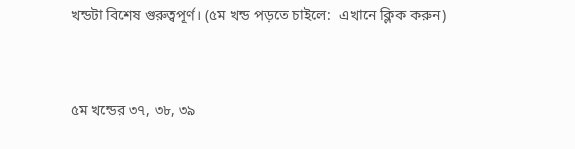খন্ডটা বিশেষ গুরুত্বপূর্ণ। (৫ম খন্ড পড়তে চাইলে:  এখানে ক্লিক করুন)




৫ম খন্ডের ৩৭, ৩৮, ৩৯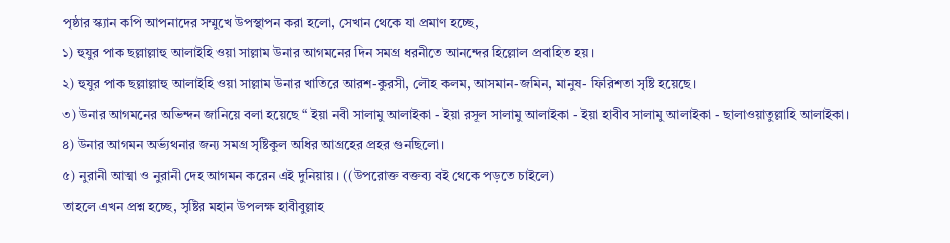পৃষ্ঠার স্ক্যান কপি আপনাদের সম্মুখে উপস্থাপন করা হলো, সেখান থেকে যা প্রমাণ হচ্ছে,
১) হুযুর পাক ছল্লাল্লাহু আলাইহি ওয়া সাল্লাম উনার আগমনের দিন সমগ্র ধরনীতে আনন্দের হিল্লোল প্রবাহিত হয়।
২) হুযুর পাক ছল্লাল্লাহু আলাইহি ওয়া সাল্লাম উনার খাতিরে আরশ-কুরসী, লৌহ কলম, আসমান-জমিন, মানুষ- ফিরিশতা সৃষ্টি হয়েছে।
৩) উনার আগমনের অভিন্দন জানিয়ে বলা হয়েছে “ ইয়া নবী সালামু আলাইকা - ইয়া রসূল সালামু আলাইকা - ইয়া হাবীব সালামু আলাইকা - ছালাওয়াতুল্লাহি আলাইকা।
৪) উনার আগমন অর্ভ্যথনার জন্য সমগ্র সৃষ্টিকুল অধির আগ্রহের প্রহর গুনছিলো।
৫) নুরানী আত্মা ও নুরানী দেহ আগমন করেন এই দুনিয়ায়। ((উপরোক্ত বক্তব্য বই থেকে পড়তে চাইলে)
তাহলে এখন প্রশ্ন হচ্ছে, সৃষ্টির মহান উপলক্ষ হাবীবুল্লাহ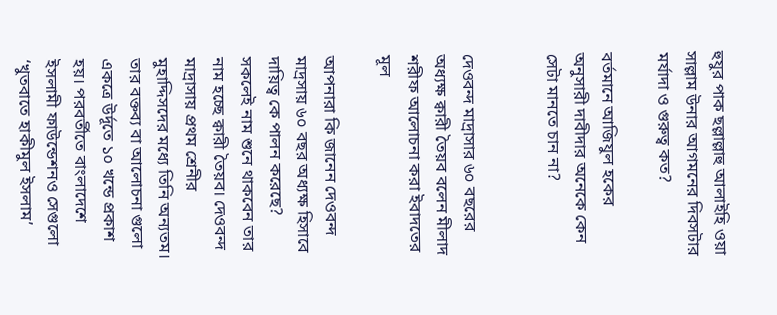হুযুর পাক ছল্লাল্লাহু আলাইহি ওয়া সাল্লাম উনার আগমনের দিবসটার মর্যাদা ও গুরুত্ব কত?

বর্তমানে আজিযুল হকের অনুসারী দাবীদার অনেকে কেন সেটা মানতে চান না?


দেওবন্দ মাদ্রাসার ৬০ বছরের অধ্যক্ষ ক্বারী তৈয়ব বলেন মীলাদ শরীফ আলোচনা করা ইবাদতের মূল

আপনারা কি জানেন দেওবন্দ মাদ্রসায় ৬০ বছর অধ্যক্ষ হিসাবে দায়িত্ব কে পালন করেছে? সকলেই নাম শুনে থাকবেন তার নাম হচ্ছে ক্বারী তৈয়ব। দেওবন্দ মাদ্রাসায় প্রথম শ্রেনীর মুহাদ্দিসদের মধ্যে তিনি অন্যতম। তার বক্তব্য বা আলোচনা গুলো একত্রে উর্দূতে ১০ খন্ডে প্রকাশ হয়। পরবর্তীতে বাংলাদেশে ইসলামী ফাউন্ডেশনও সেগুলো ‘খুতবাতে হাকীমুল ইসলাম’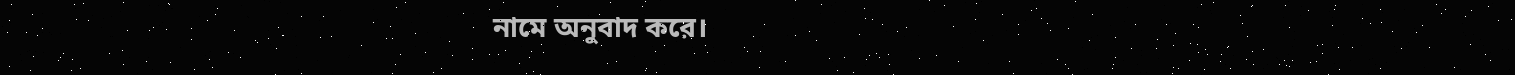নামে অনুবাদ করে।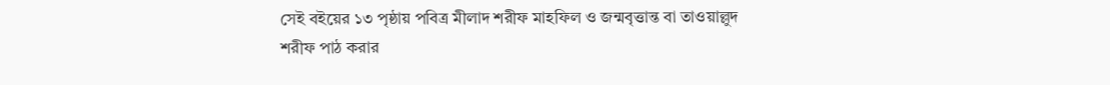সেই বইয়ের ১৩ পৃষ্ঠায় পবিত্র মীলাদ শরীফ মাহফিল ও জন্মবৃত্তান্ত বা তাওয়াল্লুদ শরীফ পাঠ করার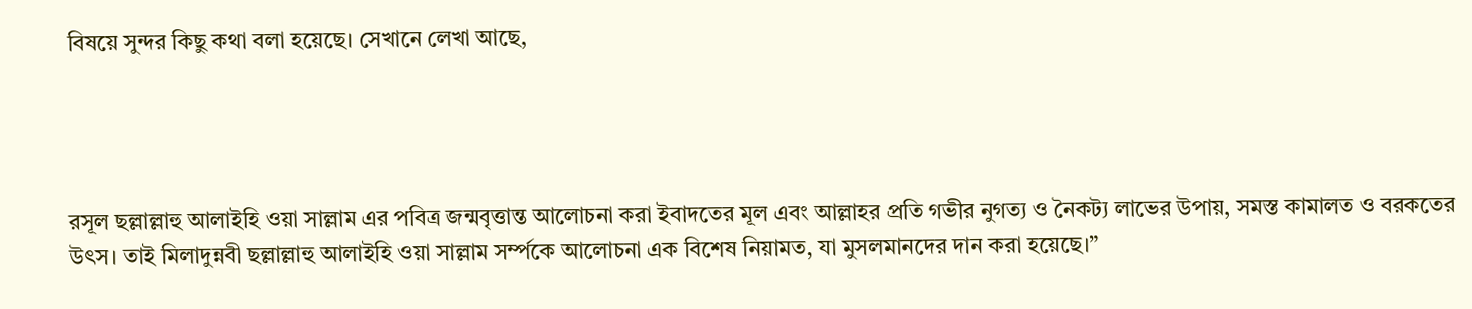বিষয়ে সুন্দর কিছু কথা বলা হয়েছে। সেখানে লেখা আছে,




রসূল ছল্লাল্লাহু আলাইহি ওয়া সাল্লাম এর পবিত্র জন্মবৃত্তান্ত আলোচনা করা ইবাদতের মূল এবং আল্লাহর প্রতি গভীর নুগত্য ও নৈকট্য লাভের উপায়, সমস্ত কামালত ও বরকতের উৎস। তাই মিলাদুন্নবী ছল্লাল্লাহু আলাইহি ওয়া সাল্লাম সর্ম্পকে আলোচনা এক বিশেষ নিয়ামত, যা মুসলমানদের দান করা হয়েছে।”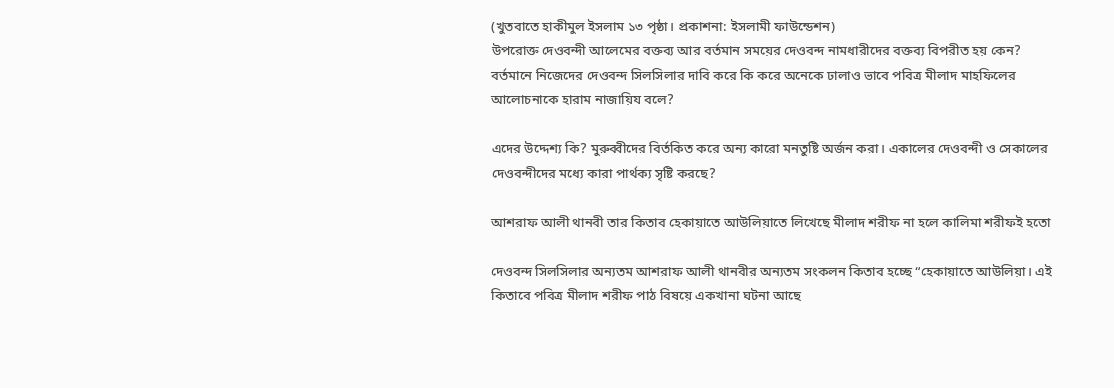(খুতবাতে হাকীমুল ইসলাম ১৩ পৃষ্ঠা। প্রকাশনা: ইসলামী ফাউন্ডেশন)
উপরোক্ত দেওবন্দী আলেমের বক্তব্য আর বর্তমান সময়ের দেওবন্দ নামধারীদের বক্তব্য বিপরীত হয় কেন? বর্তমানে নিজেদের দেওবন্দ সিলসিলার দাবি করে কি করে অনেকে ঢালাও ভাবে পবিত্র মীলাদ মাহফিলের আলোচনাকে হারাম নাজায়িয বলে?

এদের উদ্দেশ্য কি? মুরুব্বীদের বির্তকিত করে অন্য কারো মনতুষ্টি অর্জন করা। একালের দেওবন্দী ও সেকালের দেওবন্দীদের মধ্যে কারা পার্থক্য সৃষ্টি করছে?

আশরাফ আলী থানবী তার কিতাব হেকায়াতে আউলিয়াতে লিখেছে মীলাদ শরীফ না হলে কালিমা শরীফই হতো

দেওবন্দ সিলসিলার অন্যতম আশরাফ আলী থানবীর অন্যতম সংকলন কিতাব হচ্ছে “হেকায়াতে আউলিয়া। এই কিতাবে পবিত্র মীলাদ শরীফ পাঠ বিষয়ে একখানা ঘটনা আছে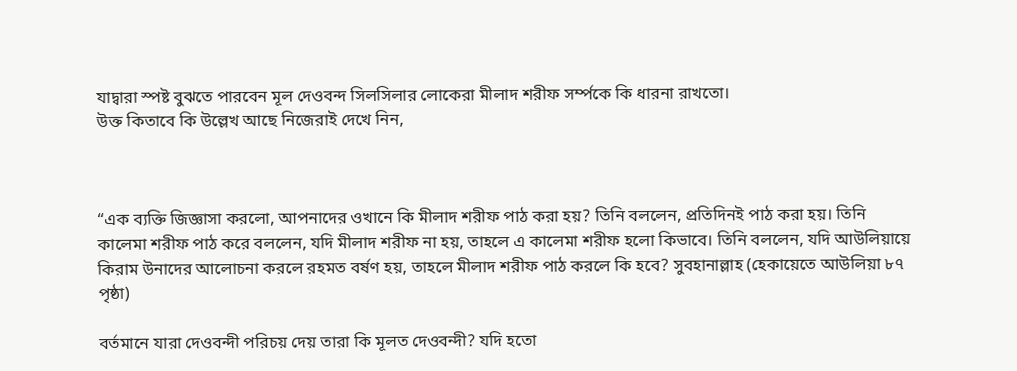যাদ্বারা স্পষ্ট বুঝতে পারবেন মূল দেওবন্দ সিলসিলার লোকেরা মীলাদ শরীফ সর্ম্পকে কি ধারনা রাখতো।
উক্ত কিতাবে কি উল্লেখ আছে নিজেরাই দেখে নিন,



“এক ব্যক্তি জিজ্ঞাসা করলো, আপনাদের ওখানে কি মীলাদ শরীফ পাঠ করা হয়? তিনি বললেন, প্রতিদিনই পাঠ করা হয়। তিনি কালেমা শরীফ পাঠ করে বললেন, যদি মীলাদ শরীফ না হয়, তাহলে এ কালেমা শরীফ হলো কিভাবে। তিনি বললেন, যদি আউলিয়ায়ে কিরাম উনাদের আলোচনা করলে রহমত বর্ষণ হয়, তাহলে মীলাদ শরীফ পাঠ করলে কি হবে? সুবহানাল্লাহ (হেকায়েতে আউলিয়া ৮৭ পৃষ্ঠা)

বর্তমানে যারা দেওবন্দী পরিচয় দেয় তারা কি মূলত দেওবন্দী? যদি হতো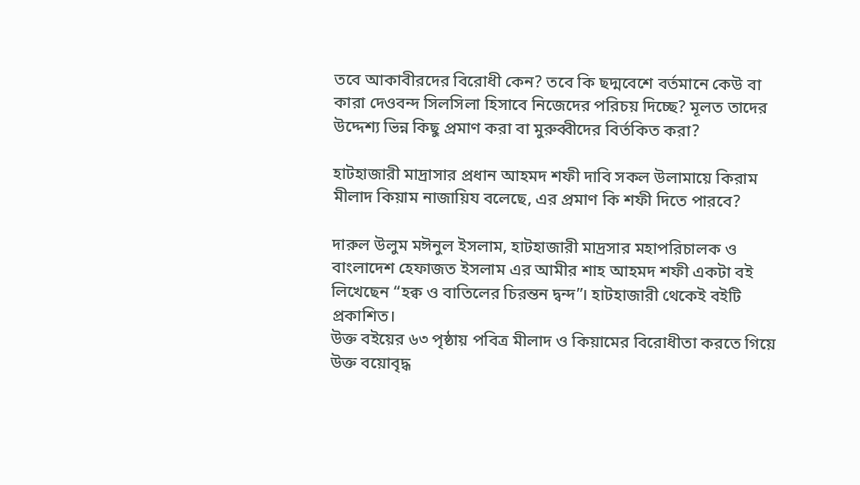তবে আকাবীরদের বিরোধী কেন? তবে কি ছদ্মবেশে বর্তমানে কেউ বা কারা দেওবন্দ সিলসিলা হিসাবে নিজেদের পরিচয় দিচ্ছে? মূলত তাদের উদ্দেশ্য ভিন্ন কিছু প্রমাণ করা বা মুরুব্বীদের বির্তকিত করা?

হাটহাজারী মাদ্রাসার প্রধান আহমদ শফী দাবি সকল উলামায়ে কিরাম মীলাদ কিয়াম নাজায়িয বলেছে, এর প্রমাণ কি শফী ‍দিতে পারবে?

দারুল উলুম মঈনুল ইসলাম, হাটহাজারী মাদ্রসার মহাপরিচালক ও বাংলাদেশ হেফাজত ইসলাম এর আমীর শাহ আহমদ শফী একটা বই লিখেছেন “হক্ব ও বাতিলের চিরন্তন দ্বন্দ”। হাটহাজারী থেকেই বইটি প্রকাশিত।
উক্ত বইয়ের ৬৩ পৃষ্ঠায় পবিত্র মীলাদ ও কিয়ামের বিরোধীতা করতে গিয়ে উক্ত বয়োবৃদ্ধ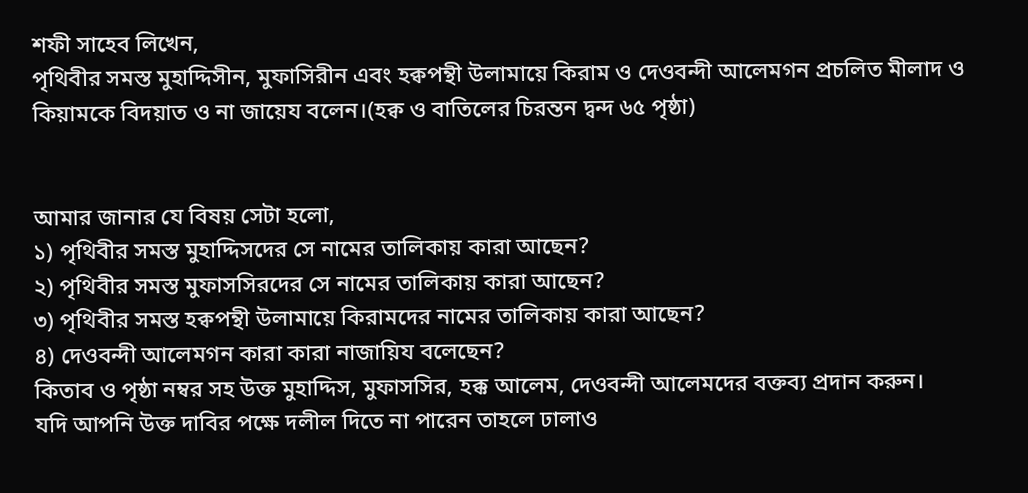শফী সাহেব লিখেন,
পৃথিবীর সমস্ত মুহাদ্দিসীন, মুফাসিরীন এবং হক্বপন্থী উলামায়ে কিরাম ও দেওবন্দী আলেমগন প্রচলিত মীলাদ ও কিয়ামকে বিদয়াত ও না জায়েয বলেন।(হক্ব ও বাতিলের চিরন্তন দ্বন্দ ৬৫ পৃষ্ঠা)


আমার জানার যে বিষয় সেটা হলো,
১) পৃথিবীর সমস্ত মুহাদ্দিসদের সে নামের তালিকায় কারা আছেন?
২) পৃথিবীর সমস্ত মুফাসসিরদের সে নামের তালিকায় কারা আছেন?
৩) পৃথিবীর সমস্ত হক্বপন্থী উলামায়ে কিরামদের নামের তালিকায় কারা আছেন?
৪) দেওবন্দী আলেমগন কারা কারা নাজায়িয বলেছেন?
কিতাব ও পৃষ্ঠা নম্বর সহ উক্ত মুহাদ্দিস, মুফাসসির, হক্ক আলেম, দেওবন্দী আলেমদের বক্তব্য প্রদান করুন।
যদি আপনি উক্ত দাবির পক্ষে দলীল দিতে না পারেন তাহলে ঢালাও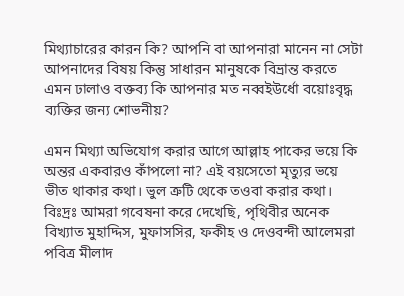মিথ্যাচারের কারন কি? আপনি বা আপনারা মানেন না সেটা আপনাদের বিষয় কিন্তু সাধারন মানুষকে বিভ্রান্ত করতে এমন ঢালাও বক্তব্য কি আপনার মত নব্বইউর্ধো বয়োঃবৃদ্ধ ব্যক্তির জন্য শোভনীয়?

এমন মিথ্যা অভিযোগ করার আগে আল্লাহ পাকের ভয়ে কি অন্তর একবারও কাঁপলো না? এই বয়সেতো মৃত্যুর ভয়ে ভীত থাকার কথা। ভুল ত্রুটি থেকে তওবা করার কথা।
বিঃদ্রঃ আমরা গবেষনা করে দেখেছি, পৃথিবীর অনেক বিখ্যাত মুহাদ্দিস, মুফাসসির, ফকীহ ও দেওবন্দী আলেমরা পবিত্র মীলাদ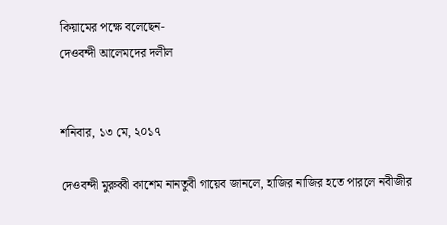কিয়ামের পক্ষে বলেছেন-
দেওবন্দী আলেমদের দলীল


শনিবার, ১৩ মে, ২০১৭

দেওবন্দী মুরুব্বী কাশেম নানতুবী গায়েব জানলে, হাজির নাজির হতে পারলে নবীজীর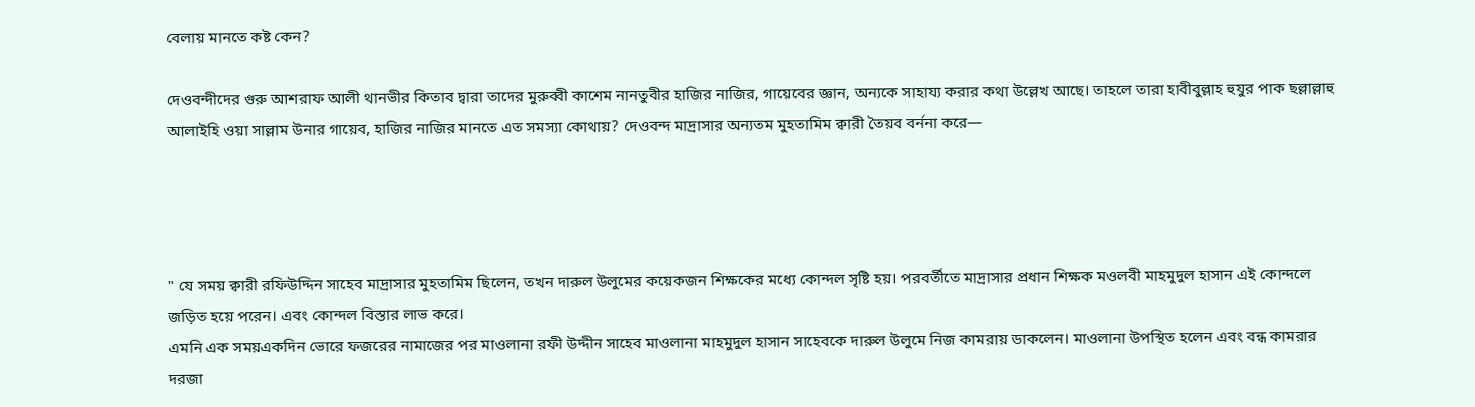বেলায় মানতে কষ্ট কেন?

দেওবন্দীদের গুরু আশরাফ আলী থানভীর কিতাব দ্বারা তাদের মুরুব্বী কাশেম নানতুবীর হাজির নাজির, গায়েবের জ্ঞান, অন্যকে সাহায্য করার কথা উল্লেখ আছে। তাহলে তারা হাবীবুল্লাহ হুযুর পাক ছল্লাল্লাহু আলাইহি ওয়া সাল্লাম উনার গায়েব, হাজির নাজির মানতে এত সমস্যা কোথায়? দেওবন্দ মাদ্রাসার অন্যতম মুহতামিম ক্বারী তৈয়ব বর্ননা করে—




" যে সময় ক্বারী রফিউদ্দিন সাহেব মাদ্রাসার মুহতামিম ছিলেন, তখন দারুল উলুমের কয়েকজন শিক্ষকের মধ্যে কোন্দল সৃষ্টি হয়। পরবর্তীতে মাদ্রাসার প্রধান শিক্ষক মওলবী মাহমুদুল হাসান এই কোন্দলে জড়িত হয়ে পরেন। এবং কোন্দল বিস্তার লাভ করে।
এমনি এক সময়একদিন ভোরে ফজরের নামাজের পর মাওলানা রফী উদ্দীন সাহেব মাওলানা মাহমুদুল হাসান সাহেবকে দারুল উলুমে নিজ কামরায় ডাকলেন। মাওলানা উপস্থিত হলেন এবং বন্ধ কামরার দরজা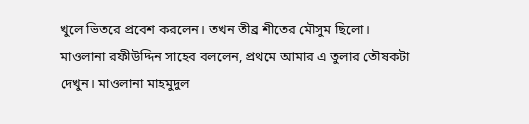খুলে ভিতরে প্রবেশ করলেন। তখন তীব্র শীতের মৌসুম ছিলো।
মাওলানা রফীউদ্দিন সাহেব বললেন, প্রথমে আমার এ তুলার তৌষকটা দেখুন। মাওলানা মাহমুদুল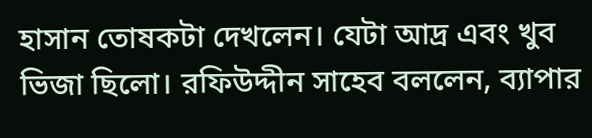হাসান তোষকটা দেখলেন। যেটা আদ্র এবং খুব ভিজা ছিলো। রফিউদ্দীন সাহেব বললেন, ব্যাপার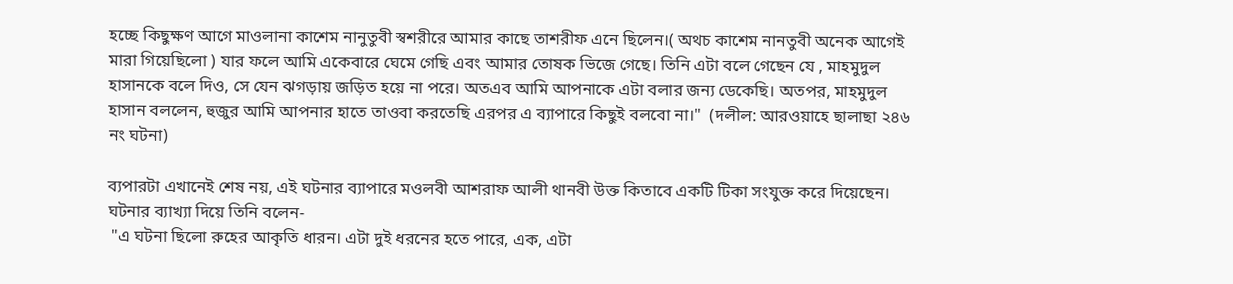হচ্ছে কিছুক্ষণ আগে মাওলানা কাশেম নানুতুবী স্বশরীরে আমার কাছে তাশরীফ এনে ছিলেন।( অথচ কাশেম নানতুবী অনেক আগেই মারা গিয়েছিলো ) যার ফলে আমি একেবারে ঘেমে গেছি এবং আমার তোষক ভিজে গেছে। তিনি এটা বলে গেছেন যে , মাহমুদুল হাসানকে বলে দিও, সে যেন ঝগড়ায় জড়িত হয়ে না পরে। অতএব আমি আপনাকে এটা বলার জন্য ডেকেছি। অতপর, মাহমুদুল হাসান বললেন, হুজুর আমি আপনার হাতে তাওবা করতেছি এরপর এ ব্যাপারে কিছুই বলবো না।"  (দলীল: আরওয়াহে ছালাছা ২৪৬ নং ঘটনা)

ব্যপারটা এখানেই শেষ নয়, এই ঘটনার ব্যাপারে মওলবী আশরাফ আলী থানবী উক্ত কিতাবে একটি টিকা সংযুক্ত করে দিয়েছেন। ঘটনার ব্যাখ্যা দিয়ে তিনি বলেন-
 "এ ঘটনা ছিলো রুহের আকৃতি ধারন। এটা দুই ধরনের হতে পারে, এক, এটা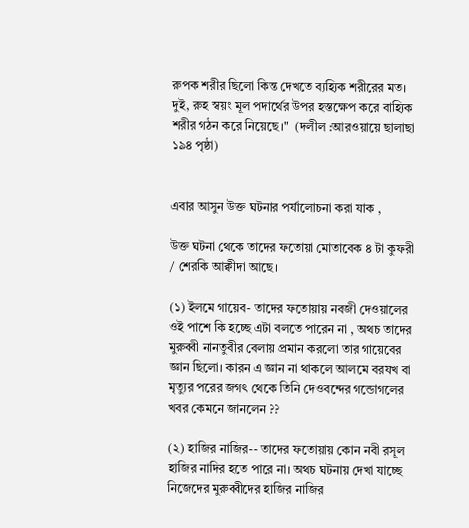রুপক শরীর ছিলো কিন্ত দেখতে ব্যহ্যিক শরীরের মত। দুই, রুহ স্বয়ং মূল পদার্থের উপর হস্তক্ষেপ করে বাহ্যিক শরীর গঠন করে নিয়েছে।"  (দলীল :আরওয়ায়ে ছালাছা ১৯৪ পৃষ্ঠা)


এবার আসুন উক্ত ঘটনার পর্যালোচনা করা যাক ,

উক্ত ঘটনা থেকে তাদের ফতোয়া মোতাবেক ৪ টা কুফরী / শেরকি আক্বীদা আছে।

(১) ইলমে গায়েব- তাদের ফতোয়ায় নবজী দেওয়ালের ওই পাশে কি হচ্ছে এটা বলতে পারেন না , অথচ তাদের মুরুব্বী নানতুবীর বেলায় প্রমান করলো তার গায়েবের জ্ঞান ছিলো। কারন এ জ্ঞান না থাকলে আলমে বরযখ বা মৃত্যুর পরের জগৎ থেকে তিনি দেওবন্দের গন্ডোগলের খবর কেমনে জানলেন ??

(২) হাজির নাজির-- তাদের ফতোয়ায় কোন নবী রসূল হাজির নাদির হতে পারে না। অথচ ঘটনায় দেখা যাচ্ছে নিজেদের মুরুব্বীদের হাজির নাজির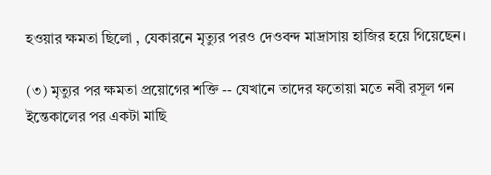হওয়ার ক্ষমতা ছিলো , যেকারনে মৃত্যুর পরও দেওবন্দ মাদ্রাসায় হাজির হয়ে গিয়েছেন।

(৩) মৃত্যুর পর ক্ষমতা প্রয়োগের শক্তি -- যেখানে তাদের ফতোয়া মতে নবী রসূল গন ইন্তেকালের পর একটা মাছি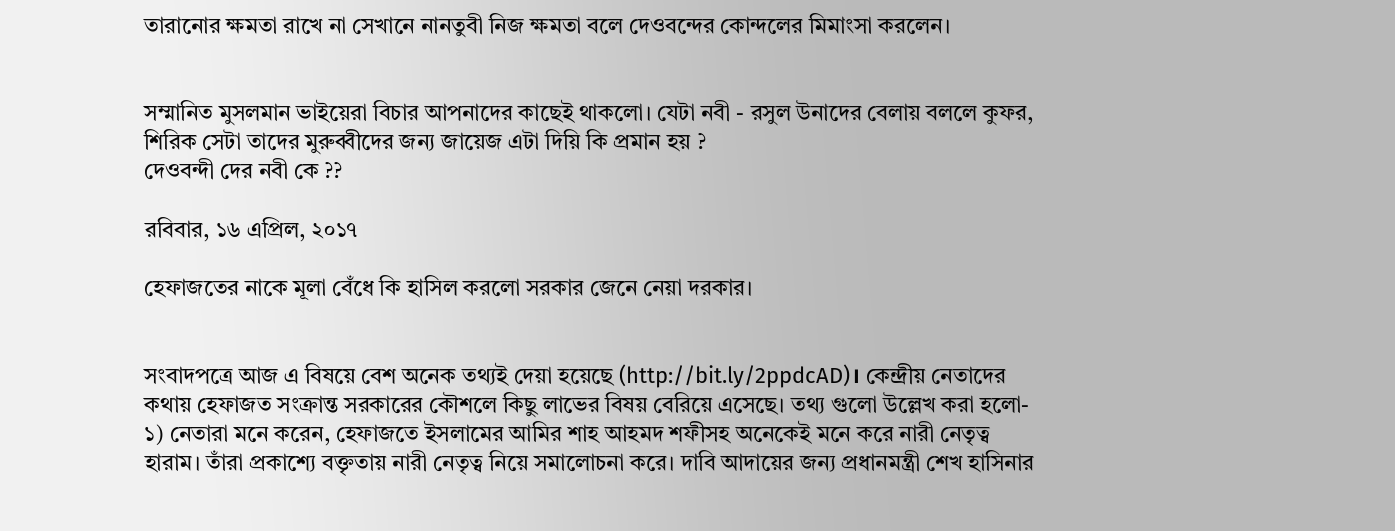তারানোর ক্ষমতা রাখে না সেখানে নানতুবী নিজ ক্ষমতা বলে দেওবন্দের কোন্দলের মিমাংসা করলেন।


সম্মানিত মুসলমান ভাইয়েরা বিচার আপনাদের কাছেই থাকলো। যেটা নবী - রসুল উনাদের বেলায় বললে কুফর, শিরিক সেটা তাদের মুরুব্বীদের জন্য জায়েজ এটা দিয়ি কি প্রমান হয় ?
দেওবন্দী দের নবী কে ??

রবিবার, ১৬ এপ্রিল, ২০১৭

হেফাজতের নাকে মূলা বেঁধে কি হাসিল করলো সরকার জেনে নেয়া দরকার।


সংবাদপত্রে আজ এ বিষয়ে বেশ অনেক তথ্যই দেয়া হয়েছে (http://bit.ly/2ppdcAD)। কেন্দ্রীয় নেতাদের কথায় হেফাজত সংক্রান্ত সরকারের কৌশলে কিছু লাভের বিষয় বেরিয়ে এসেছে। তথ্য গুলো উল্লেখ করা হলো-
১) নেতারা মনে করেন, হেফাজতে ইসলামের আমির শাহ আহমদ শফীসহ অনেকেই মনে করে নারী নেতৃত্ব হারাম। তাঁরা প্রকাশ্যে বক্তৃতায় নারী নেতৃত্ব নিয়ে সমালোচনা করে। দাবি আদায়ের জন্য প্রধানমন্ত্রী শেখ হাসিনার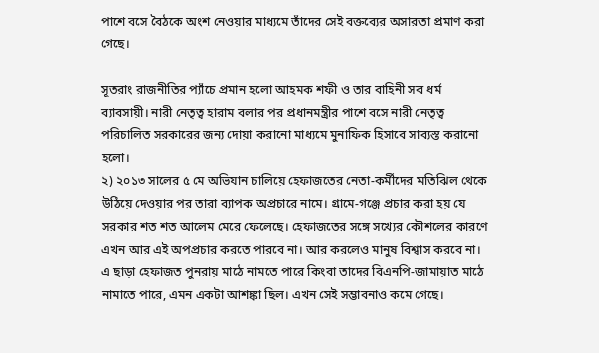পাশে বসে বৈঠকে অংশ নেওয়ার মাধ্যমে তাঁদের সেই বক্তব্যের অসারতা প্রমাণ করা গেছে।

সূতরাং রাজনীতির প্যাঁচে প্রমান হলো আহমক শফী ও তার বাহিনী সব ধর্ম ব্যাবসায়ী। নারী নেতৃত্ব হারাম বলার পর প্রধানমন্ত্রীর পাশে বসে নারী নেতৃত্ব পরিচালিত সরকারের জন্য দোয়া করানো মাধ্যমে মুনাফিক হিসাবে সাব্যস্ত করানো হলো।
২) ২০১৩ সালের ৫ মে অভিযান চালিয়ে হেফাজতের নেতা-কর্মীদের মতিঝিল থেকে উঠিয়ে দেওয়ার পর তারা ব্যাপক অপ্রচারে নামে। গ্রামে-গঞ্জে প্রচার করা হয় যে সরকার শত শত আলেম মেরে ফেলেছে। হেফাজতের সঙ্গে সখ্যের কৌশলের কারণে এখন আর এই অপপ্রচার করতে পারবে না। আর করলেও মানুষ বিশ্বাস করবে না। এ ছাড়া হেফাজত পুনরায় মাঠে নামতে পারে কিংবা তাদের বিএনপি-জামায়াত মাঠে নামাতে পারে, এমন একটা আশঙ্কা ছিল। এখন সেই সম্ভাবনাও কমে গেছে।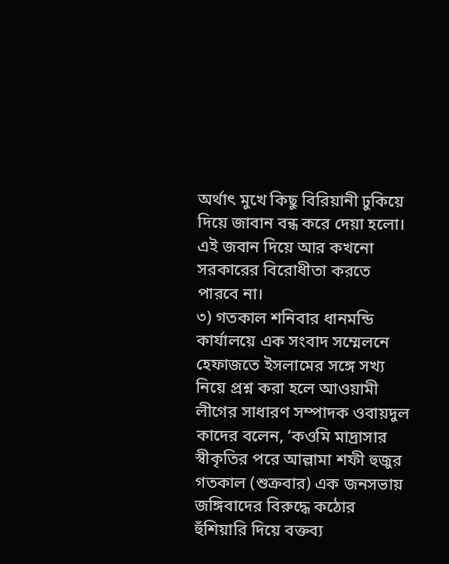অর্থাৎ মুখে কিছু বিরিয়ানী ঢুকিয়ে দিয়ে জাবান বন্ধ করে দেয়া হলো। এই জবান দিয়ে আর কখনো সরকারের বিরোধীতা করতে পারবে না।
৩) গতকাল শনিবার ধানমন্ডি কার্যালয়ে এক সংবাদ সম্মেলনে হেফাজতে ইসলামের সঙ্গে সখ্য নিয়ে প্রশ্ন করা হলে আওয়ামী লীগের সাধারণ সম্পাদক ওবায়দুল কাদের বলেন, ‘কওমি মাদ্রাসার স্বীকৃতির পরে আল্লামা শফী হুজুর গতকাল (শুক্রবার) এক জনসভায় জঙ্গিবাদের বিরুদ্ধে কঠোর হুঁশিয়ারি দিয়ে বক্তব্য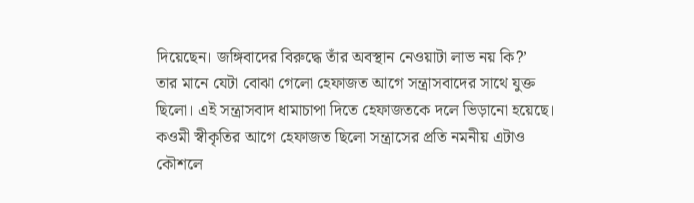দিয়েছেন। জঙ্গিবাদের বিরুদ্ধে তাঁর অবস্থান নেওয়াটা লাভ নয় কি?’
তার মানে যেটা বোঝা গেলো হেফাজত আগে সন্ত্রাসবাদের সাথে যুক্ত ছিলো। এই সন্ত্রাসবাদ ধামাচাপা দিতে হেফাজতকে দলে ভিড়ানো হয়েছে। কওমী স্বীকৃতির আগে হেফাজত ছিলো সন্ত্রাসের প্রতি নমনীয় এটাও কৌশলে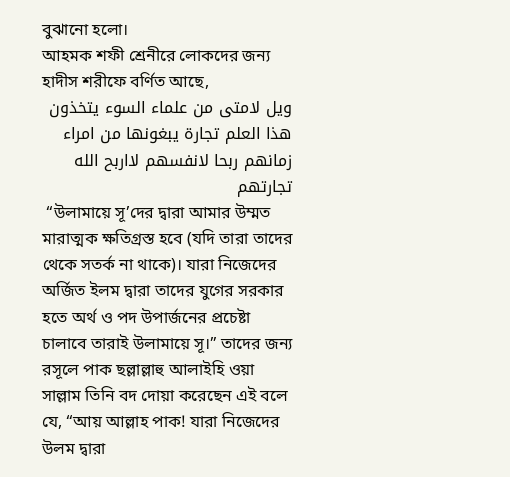বুঝানো হলো।
আহমক শফী শ্রেনীরে লোকদের জন্য হাদীস শরীফে বর্ণিত আছে,
ويل لامتى من علماء السوء يتخذون هذا العلم تجارة يبغونها من امراء زمانهم ربحا لانفسهم لااربح الله تجارتهم
 “উলামায়ে সূ’দের দ্বারা আমার উম্মত মারাত্মক ক্ষতিগ্রস্ত হবে (যদি তারা তাদের থেকে সতর্ক না থাকে)। যারা নিজেদের অর্জিত ইলম দ্বারা তাদের যুগের সরকার হতে অর্থ ও পদ উপার্জনের প্রচেষ্টা চালাবে তারাই উলামায়ে সূ।” তাদের জন্য রসূলে পাক ছল্লাল্লাহু আলাইহি ওয়া সাল্লাম তিনি বদ দোয়া করেছেন এই বলে যে, “আয় আল্লাহ পাক! যারা নিজেদের উলম দ্বারা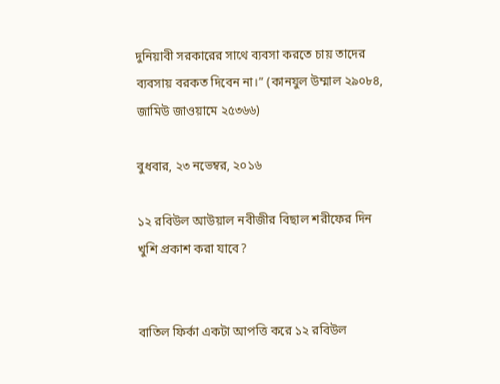দুনিয়াবী সরকারের সাথে ব্যবসা করতে চায় তাদের ব্যবসায় বরকত দিবেন না।” (কানযুল উম্মাল ২৯০৮৪, জামিউ জাওয়ামে ২৫৩৬৬)

বুধবার, ২৩ নভেম্বর, ২০১৬

১২ রবিউল আউয়াল নবীজীর বিছাল শরীফের দিন খুশি প্রকাশ করা যাবে?


বাতিল ফির্কা একটা আপত্তি করে ১২ রবিউল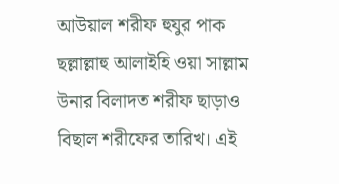আউয়াল শরীফ হুযুর পাক ছল্লাল্লাহু আলাইহি ওয়া সাল্লাম উনার বিলাদত শরীফ ছাড়াও বিছাল শরীফের তারিখ। এই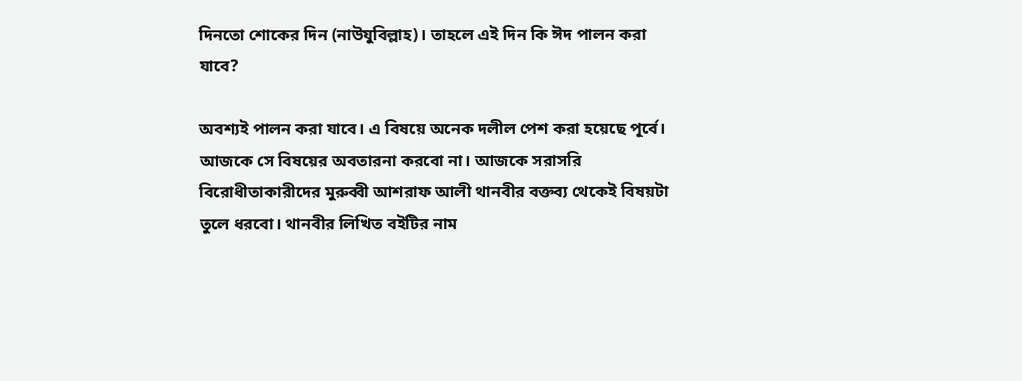দিনতো শোকের দিন (নাউযুবিল্লাহ)। তাহলে এই দিন কি ঈদ পালন করা যাবে?

অবশ্যই পালন করা যাবে। এ বিষয়ে অনেক দলীল পেশ করা হয়েছে পূর্বে। আজকে সে বিষয়ের অবতারনা করবো না। আজকে সরাসরি বিরোধীতাকারীদের মুরুব্বী আশরাফ আলী থানবীর বক্তব্য থেকেই বিষয়টা তুলে ধরবো। থানবীর লিখিত বইটির নাম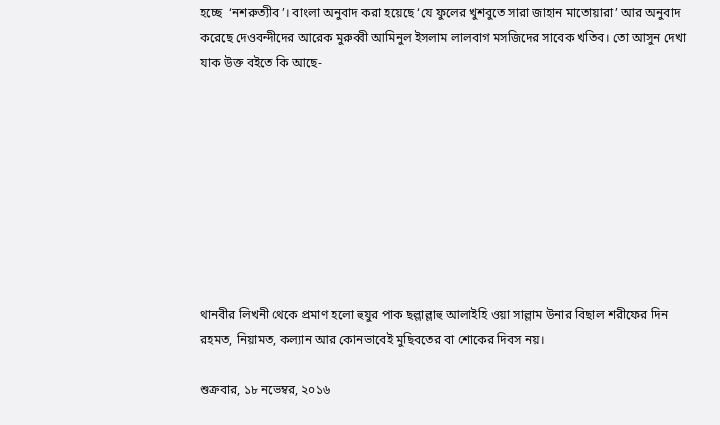হচ্ছে  ‘নশরুত্যীব’। বাংলা অনুবাদ করা হয়েছে ‘যে ফুলের খুশবুতে সারা জাহান মাতোয়ারা’ আর অনুবাদ করেছে দেওবন্দীদের আরেক মুরুব্বী আমিনুল ইসলাম লালবাগ মসজিদের সাবেক খতিব। তো আসুন দেখা যাক উক্ত বইতে কি আছে-









থানবীর লিখনী থেকে প্রমাণ হলো হুযুর পাক ছল্লাল্লাহু আলাইহি ওয়া সাল্লাম উনার বিছাল শরীফের দিন রহমত, নিয়ামত, কল্যান আর কোনভাবেই মুছিবতের বা শোকের দিবস নয়।

শুক্রবার, ১৮ নভেম্বর, ২০১৬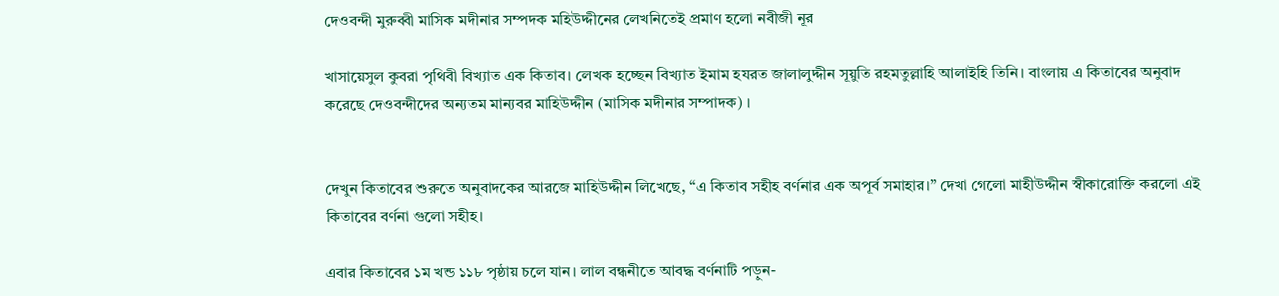দেওবন্দী মুরুব্বী মাসিক মদীনার সম্পদক মহিউদ্দীনের লেখনিতেই প্রমাণ হলো নবীজী নূর

খাসায়েসুল কুবরা পৃথিবী বিখ্যাত এক কিতাব। লেখক হচ্ছেন বিখ্যাত ইমাম হযরত জালালুদ্দীন সূয়ুতি রহমতুল্লাহি আলাইহি তিনি। বাংলায় এ কিতাবের অনুবাদ করেছে দেওবন্দীদের অন্যতম মান্যবর মাহিউদ্দীন (মাসিক মদীনার সম্পাদক) ।


দেখুন কিতাবের শুরুতে অনুবাদকের আরজে মাহিউদ্দীন লিখেছে, “এ কিতাব সহীহ বর্ণনার এক অপূর্ব সমাহার।” দেখা গেলো মাহীউদ্দীন স্বীকারোক্তি করলো এই কিতাবের বর্ণনা গুলো সহীহ।

এবার কিতাবের ১ম খন্ড ১১৮ পৃষ্ঠায় চলে যান। লাল বন্ধনীতে আবদ্ধ বর্ণনাটি পড়ুন-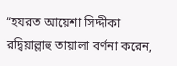“হযরত আয়েশা সিদ্দীকা রদ্বিয়াল্লাহু তায়ালা বর্ণনা করেন,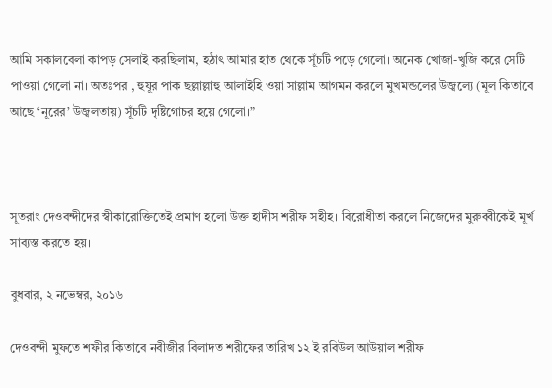আমি সকালবেলা কাপড় সেলাই করছিলাম, হঠাৎ আমার হাত থেকে সূঁচটি পড়ে গেলো। অনেক খোজা-খুজি করে সেটি পাওয়া গেলো না। অতঃপর , হুযূর পাক ছল্লাল্লাহু আলাইহি ওয়া সাল্লাম আগমন করলে মুখমন্ডলের উজ্বল্যে (মূল কিতাবে আছে ‘নূরের’ উজ্বলতায়) সূঁচটি দৃষ্টিগোচর হয়ে গেলো।”



সূতরাং দেওবন্দীদের স্বীকারোক্তিতেই প্রমাণ হলো উক্ত হাদীস শরীফ সহীহ। বিরোধীতা করলে নিজেদের মুরুব্বীকেই মূর্খ সাব্যস্ত করতে হয়।

বুধবার, ২ নভেম্বর, ২০১৬

দেওবন্দী মুফতে শফীর কিতাবে নবীজীর বিলাদত শরীফের তারিখ ১২ ই রবিউল আউয়াল শরীফ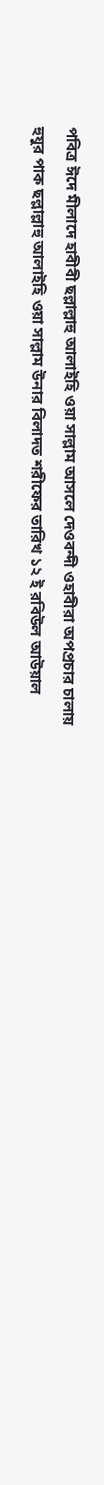পবিত্র ঈদে মীলাদে হাবীবী ছল্লাল্লাহু আলাইহি ওয়া সাল্লাম আসলে দেওবন্দী ওহাবীরা অপপ্রচার চালায় হুযুর পাক ছল্লাল্লাহু আলাইহি ওয়া সাল্লাম উনার বিলাদত শরীফের তারিখ ১২ ই রবিউল আউয়াল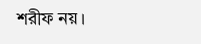শরীফ নয়।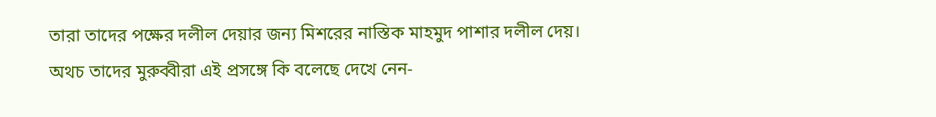তারা তাদের পক্ষের দলীল দেয়ার জন্য মিশরের নাস্তিক মাহমুদ পাশার দলীল দেয়।
অথচ তাদের মুরুব্বীরা এই প্রসঙ্গে কি বলেছে দেখে নেন-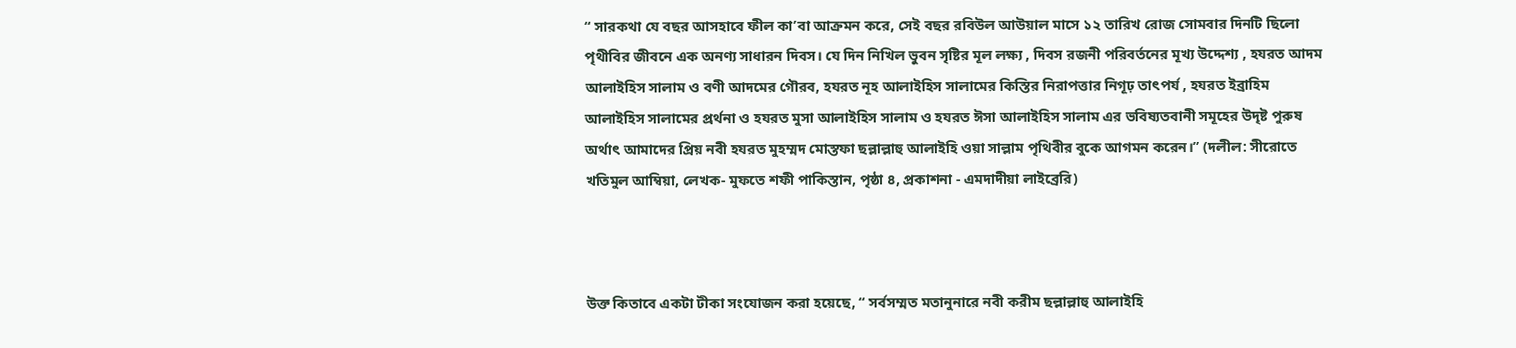“ সারকথা যে বছর আসহাবে ফীল কা’বা আক্রমন করে, সেই বছর রবিউল আউয়াল মাসে ১২ তারিখ রোজ সোমবার দিনটি ছিলো পৃথীবির জীবনে এক অনণ্য সাধারন দিবস। যে দিন নিখিল ভুবন সৃষ্টির মূল লক্ষ্য , দিবস রজনী পরিবর্তনের মূখ্য উদ্দেশ্য , হযরত আদম আলাইহিস সালাম ও বণী আদমের গৌরব, হযরত নূহ আলাইহিস সালামের কিস্তির নিরাপত্তার নিগূঢ় তাৎপর্য , হযরত ইব্রাহিম আলাইহিস সালামের প্রর্থনা ও হযরত মুসা আলাইহিস সালাম ও হযরত ঈসা আলাইহিস সালাম এর ভবিষ্যতবানী সমূহের উদৃষ্ট পুরুষ অর্থাৎ আমাদের প্রিয় নবী হযরত মুহম্মদ মোস্তফা ছল্লাল্লাহু আলাইহি ওয়া সাল্লাম পৃথিবীর বুকে আগমন করেন।” (দলীল: সীরোতে খতিমুল আম্বিয়া, লেখক- মুফতে শফী পাকিস্তান, পৃষ্ঠা ৪, প্রকাশনা - এমদাদীয়া লাইব্রেরি)



উক্ত কিতাবে একটা টীকা সংযোজন করা হয়েছে, “ সর্বসম্মত মতানুনারে নবী করীম ছল্লাল্লাহু আলাইহি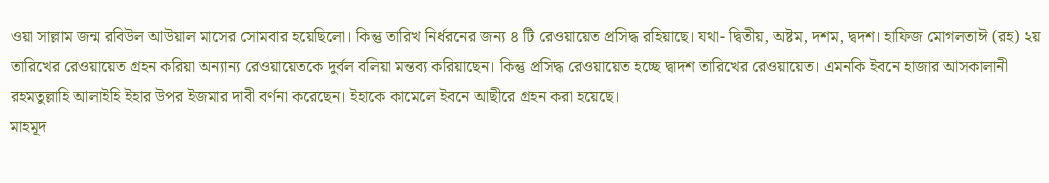ওয়া সাল্লাম জন্ম রবিউল আউয়াল মাসের সোমবার হয়েছিলো। কিন্তু তারিখ নির্ধরনের জন্য ৪ টি রেওয়ায়েত প্রসিদ্ধ রহিয়াছে। যথা- দ্বিতীয়, অষ্টম, দশম, দ্বদশ। হাফিজ মোগলতাঈ (রহ) ২য় তারিখের রেওয়ায়েত গ্রহন করিয়া অন্যান্য রেওয়ায়েতকে দুর্বল বলিয়া মন্তব্য করিয়াছেন। কিন্তু প্রসিদ্ধ রেওয়ায়েত হচ্ছে দ্বাদশ তারিখের রেওয়ায়েত। এমনকি ইবনে হাজার আসকালানী রহমতুল্লাহি আলাইহি ইহার উপর ইজমার দাবী বর্ণনা করেছেন। ইহাকে কামেলে ইবনে আছীরে গ্রহন করা হয়েছে।
মাহমূদ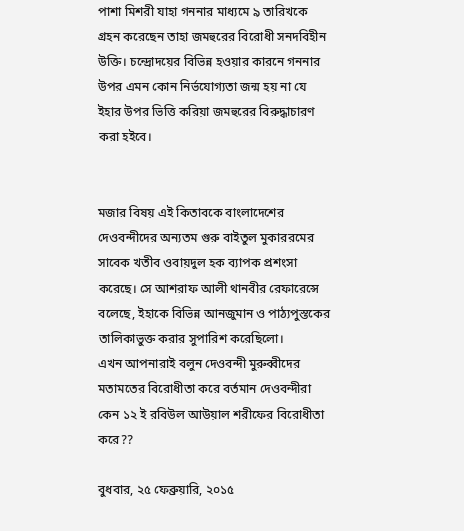পাশা মিশরী যাহা গননার মাধ্যমে ৯ তারিখকে গ্রহন করেছেন তাহা জমহুরের বিরোধী সনদবিহীন উক্তি। চন্দ্রোদয়ের বিভিন্ন হওয়ার কারনে গননার উপর এমন কোন নির্ভযোগ্যতা জন্ম হয় না যে ইহার উপর ভিত্তি করিয়া জমহুরের বিরুদ্ধাচারণ করা হইবে।


মজার বিষয় এই কিতাবকে বাংলাদেশের দেওবন্দীদের অন্যতম গুরু বাইতুল মুকাররমের সাবেক খতীব ওবায়দুল হক ব্যাপক প্রশংসা করেছে। সে আশরাফ আলী থানবীর রেফারেন্সে বলেছে, ইহাকে বিভিন্ন আনজুমান ও পাঠ্যপুস্তকের তালিকাভুক্ত করার সুপারিশ করেছিলো।
এখন আপনারাই বলুন দেওবন্দী মুরুব্বীদের মতামতের বিরোধীতা করে বর্তমান দেওবন্দীরা কেন ১২ ই রবিউল আউয়াল শরীফের বিরোধীতা করে??

বুধবার, ২৫ ফেব্রুয়ারি, ২০১৫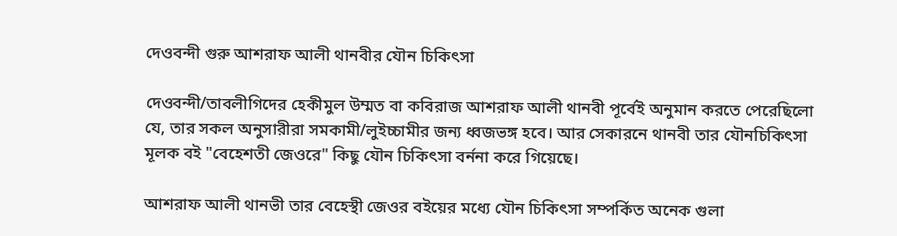দেওবন্দী গুরু আশরাফ আলী থানবীর যৌন চিকিৎসা

দেওবন্দী/তাবলীগিদের হেকীমুল উম্মত বা কবিরাজ আশরাফ আলী থানবী পূর্বেই অনুমান করতে পেরেছিলো যে, তার সকল অনুসারীরা সমকামী/লুইচ্চামীর জন্য ধ্বজভঙ্গ হবে। আর সেকারনে থানবী তার যৌনচিকিৎসা মূলক বই "বেহেশতী জেওরে" কিছু যৌন চিকিৎসা বর্ননা করে গিয়েছে।

আশরাফ আলী থানভী তার বেহেস্থী জেওর বইয়ের মধ্যে যৌন চিকিৎসা সম্পর্কিত অনেক গুলা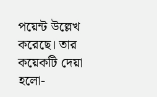পয়েন্ট উল্লেখ করেছে। তার কয়েকটি দেয়া হলো-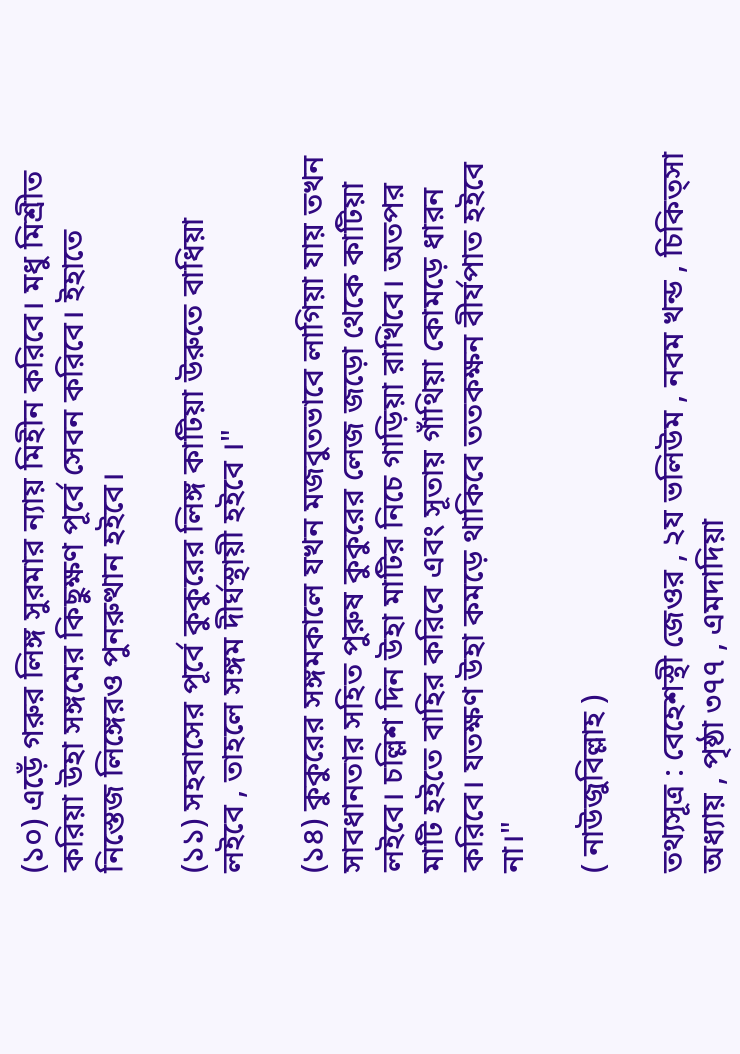(১০) এড়েঁ গরুর লিঙ্গ সুরমার ন্যায় মিহীন করিবে। মধু মিশ্রীত করিয়া উহা সঙ্গমের কিছুক্ষণ পূর্বে সেবন করিবে। ইহাতে নিস্তেজ লিঙ্গেরও পুনরুত্থান হইবে।

(১১) সহবাসের পূর্বে কুকুরের লিঙ্গ কাটিয়া উরুতে বাধিয়া লইবে , তাহলে সঙ্গম দীর্ঘস্থায়ী হইবে ।"

(১৪) কুকুরের সঙ্গমকালে যখন মজবুতভাবে লাগিয়া যায় তখন সাবধানতার সহিত পুরুষ কুকুরের লেজ জড়ো থেকে কাটিয়া লইবে। চল্লিশ দিন উহা মাটির নিচে গাড়িয়া রাখিবে। অতপর মাটি হইতে বাহির করিবে এবং সূতায় গাঁথিয়া কোমড়ে ধারন করিবে। যতক্ষণ উহা কমড়ে থাকিবে ততকক্ষন বীর্যপাত হইবে না।"

( নাউজুবিল্লাহ )

তথ্যসূত্র : বেহেশস্থী জেওর , ২য ভলিউম , নবম খন্ড , চিকিত্সা অধ্যায় , পৃষ্ঠা ৩৭৭ , এমদাদিয়া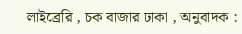লাইব্রেরি , চক বাজার ঢাকা , অনুবাদক :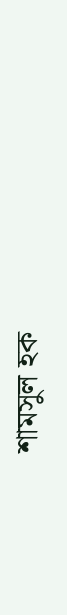শামসুল হক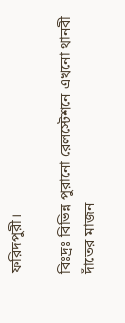ফরিদপুরী।

বিঃদ্রঃ বিভিন্ন পুরানো রেলস্টেশনে এখনো থানবী দাঁতের মাজন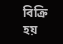বিক্রি হয়